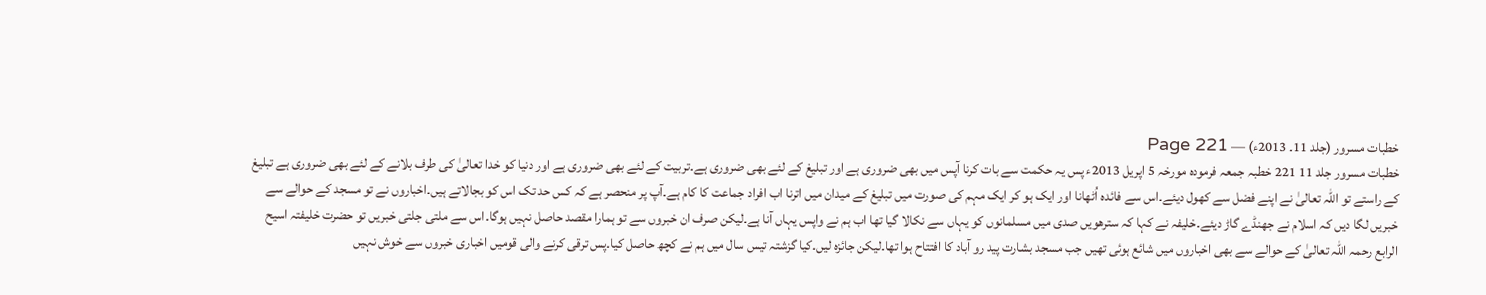خطبات مسرور (جلد 11۔ 2013ء) — Page 221
خطبات مسرور جلد 11 221 خطبہ جمعہ فرمودہ مورخہ 5 اپریل 2013ء پس یہ حکمت سے بات کرنا آپس میں بھی ضروری ہے اور تبلیغ کے لئے بھی ضروری ہے۔تربیت کے لئے بھی ضروری ہے اور دنیا کو خدا تعالیٰ کی طرف بلانے کے لئے بھی ضروری ہے تبلیغ کے راستے تو اللہ تعالیٰ نے اپنے فضل سے کھول دیئے۔اس سے فائدہ اُٹھانا اور ایک ہو کر ایک مہم کی صورت میں تبلیغ کے میدان میں اترنا اب افراد جماعت کا کام ہے۔آپ پر منحصر ہے کہ کس حد تک اس کو بجالاتے ہیں۔اخباروں نے تو مسجد کے حوالے سے خبریں لگا دیں کہ اسلام نے جھنڈے گاڑ دیئے۔خلیفہ نے کہا کہ سترھویں صدی میں مسلمانوں کو یہاں سے نکالا گیا تھا اب ہم نے واپس یہاں آنا ہے۔لیکن صرف ان خبروں سے تو ہمارا مقصد حاصل نہیں ہوگا۔اس سے ملتی جلتی خبریں تو حضرت خلیفتہ اسیح الرابع رحمہ اللہ تعالیٰ کے حوالے سے بھی اخباروں میں شائع ہوئی تھیں جب مسجد بشارت پید رو آباد کا افتتاح ہوا تھا۔لیکن جائزہ لیں۔کیا گزشتہ تیس سال میں ہم نے کچھ حاصل کیا۔پس ترقی کرنے والی قومیں اخباری خبروں سے خوش نہیں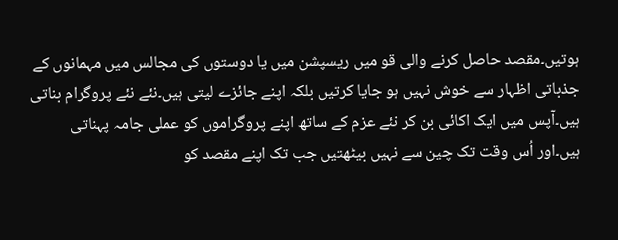ہوتیں۔مقصد حاصل کرنے والی قو میں ریسپشن میں یا دوستوں کی مجالس میں مہمانوں کے جذباتی اظہار سے خوش نہیں ہو جایا کرتیں بلکہ اپنے جائزے لیتی ہیں۔نئے نئے پروگرام بناتی ہیں۔آپس میں ایک اکائی بن کر نئے عزم کے ساتھ اپنے پروگراموں کو عملی جامہ پہناتی ہیں۔اور اُس وقت تک چین سے نہیں بیٹھتیں جب تک اپنے مقصد کو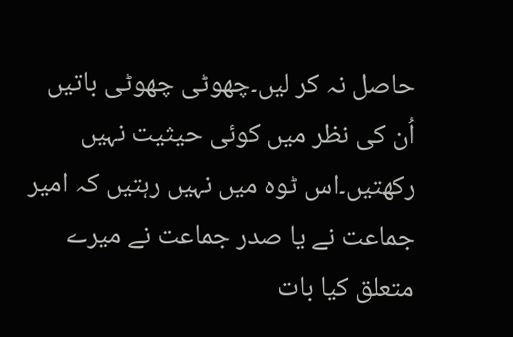حاصل نہ کر لیں۔چھوٹی چھوٹی باتیں اُن کی نظر میں کوئی حیثیت نہیں رکھتیں۔اس ٹوہ میں نہیں رہتیں کہ امیر جماعت نے یا صدر جماعت نے میرے متعلق کیا بات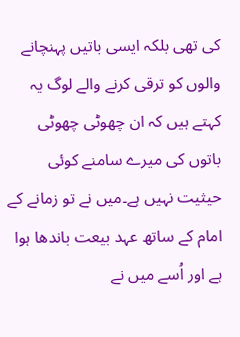کی تھی بلکہ ایسی باتیں پہنچانے والوں کو ترقی کرنے والے لوگ یہ کہتے ہیں کہ ان چھوٹی چھوٹی باتوں کی میرے سامنے کوئی حیثیت نہیں ہے۔میں نے تو زمانے کے امام کے ساتھ عہد بیعت باندھا ہوا ہے اور اُسے میں نے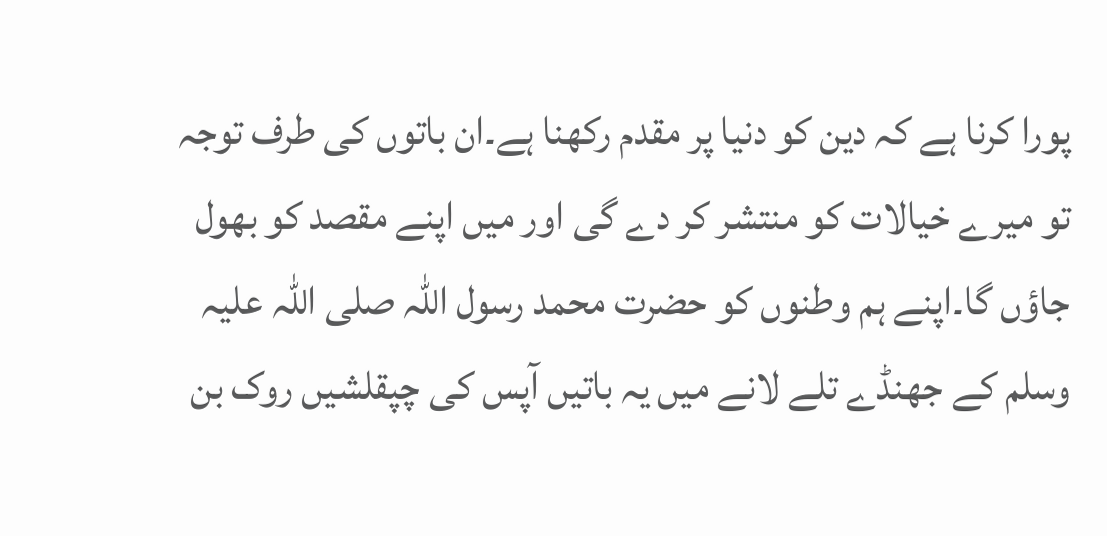پورا کرنا ہے کہ دین کو دنیا پر مقدم رکھنا ہے۔ان باتوں کی طرف توجہ تو میرے خیالات کو منتشر کر دے گی اور میں اپنے مقصد کو بھول جاؤں گا۔اپنے ہم وطنوں کو حضرت محمد رسول اللہ صلی اللہ علیہ وسلم کے جھنڈے تلے لانے میں یہ باتیں آپس کی چپقلشیں روک بن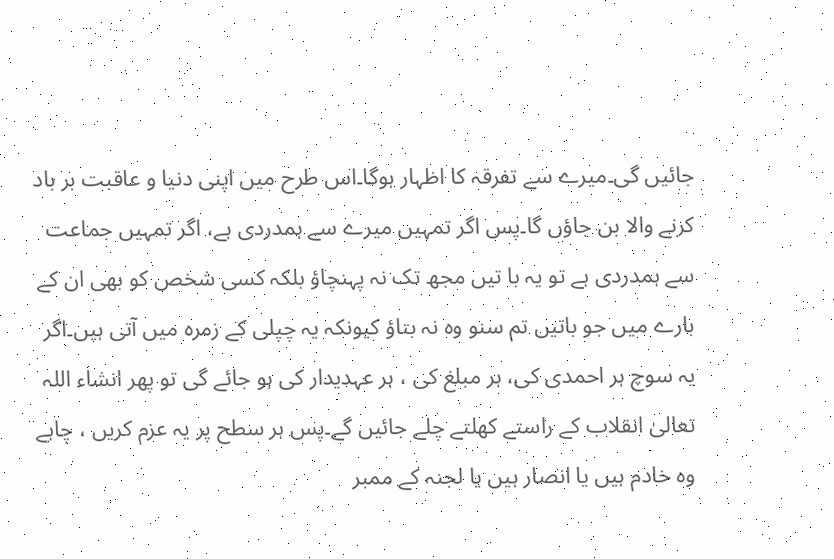جائیں گی۔میرے سے تفرقہ کا اظہار ہوگا۔اس طرح میں اپنی دنیا و عاقبت بر باد کرنے والا بن جاؤں گا۔پس اگر تمہیں میرے سے ہمدردی ہے، اگر تمہیں جماعت سے ہمدردی ہے تو یہ با تیں مجھ تک نہ پہنچاؤ بلکہ کسی شخص کو بھی ان کے بارے میں جو باتیں تم سنو وہ نہ بتاؤ کیونکہ یہ چپلی کے زمرہ میں آتی ہیں۔اگر یہ سوچ ہر احمدی کی، ہر مبلغ کی ، ہر عہدیدار کی ہو جائے گی تو پھر انشاء اللہ تعالیٰ انقلاب کے راستے کھلتے چلے جائیں گے۔پس ہر سطح پر یہ عزم کریں ، چاہے وہ خادم ہیں یا انصار ہیں یا لجنہ کے ممبر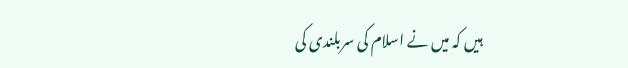ہیں کہ میں نے اسلام کی سربلندی کی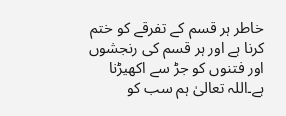خاطر ہر قسم کے تفرقے کو ختم کرنا ہے اور ہر قسم کی رنجشوں اور فتنوں کو جڑ سے اکھیڑنا ہے۔اللہ تعالیٰ ہم سب کو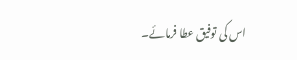اس کی توفیق عطا فرمائے۔